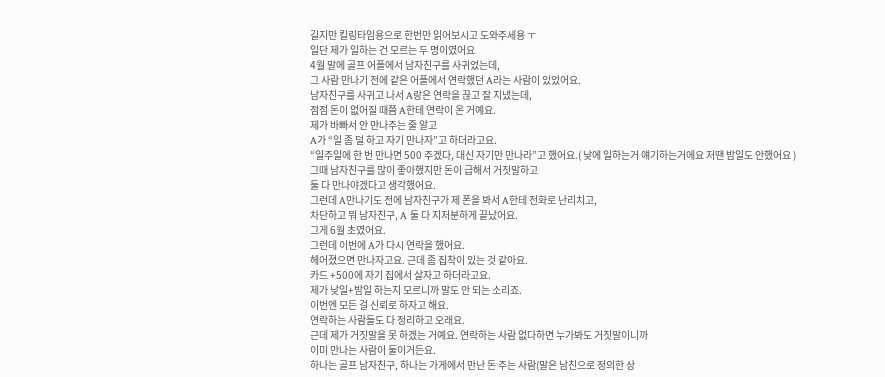길지만 킬링타임용으로 한번만 읽어보시고 도와주세용 ㅜ
일단 제가 일하는 건 모르는 두 명이였어요
4월 말에 골프 어플에서 남자친구를 사귀었는데,
그 사람 만나기 전에 같은 어플에서 연락했던 A라는 사람이 있었어요.
남자친구를 사귀고 나서 A랑은 연락을 끊고 잘 지냈는데,
점점 돈이 없어질 때쯤 A한테 연락이 온 거예요.
제가 바빠서 안 만나주는 줄 알고
A가 “일 좀 덜 하고 자기 만나자”고 하더라고요.
“일주일에 한 번 만나면 500 주겠다, 대신 자기만 만나라”고 했어요.( 낮에 일하는거 얘기하는거에요 저땐 밤일도 안했어요 )
그때 남자친구를 많이 좋아했지만 돈이 급해서 거짓말하고
둘 다 만나야겠다고 생각했어요.
그런데 A만나기도 전에 남자친구가 제 폰을 봐서 A한테 전화로 난리치고,
차단하고 뭐 남자친구, A 둘 다 지저분하게 끝났어요.
그게 6월 초였어요.
그런데 이번에 A가 다시 연락을 했어요.
헤어졌으면 만나자고요. 근데 좀 집착이 있는 것 같아요.
카드 +500에 자기 집에서 살자고 하더라고요.
제가 낮일+밤일 하는지 모르니까 말도 안 되는 소리죠.
이번엔 모든 걸 신뢰로 하자고 해요.
연락하는 사람들도 다 정리하고 오래요.
근데 제가 거짓말을 못 하겠는 거예요. 연락하는 사람 없다하면 누가봐도 거짓말이니까
이미 만나는 사람이 둘이거든요.
하나는 골프 남자친구, 하나는 가게에서 만난 돈 주는 사람(말은 남친으로 정의한 상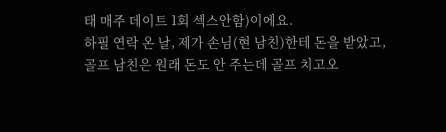태 매주 데이트 1회 섹스안함)이에요.
하필 연락 온 날, 제가 손님(현 남친)한테 돈을 받았고,
골프 남친은 원래 돈도 안 주는데 골프 치고오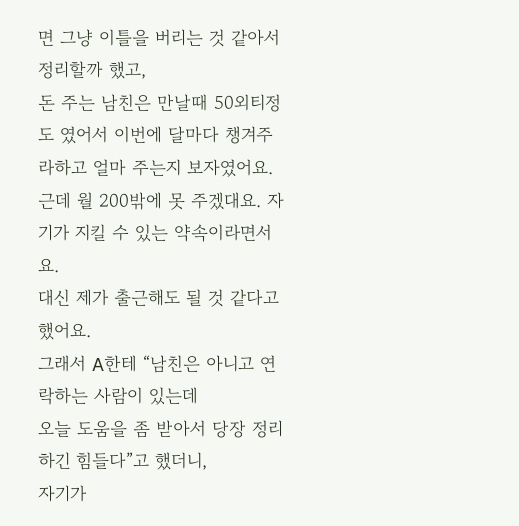면 그냥 이틀을 버리는 것 같아서 정리할까 했고,
돈 주는 남친은 만날때 50외티정도 였어서 이번에 달마다 챙겨주라하고 얼마 주는지 보자였어요.
근데 월 200밖에 못 주겠대요. 자기가 지킬 수 있는 약속이라면서요.
대신 제가 출근해도 될 것 같다고 했어요.
그래서 A한테 “남친은 아니고 연락하는 사람이 있는데
오늘 도움을 좀 받아서 당장 정리하긴 힘들다”고 했더니,
자기가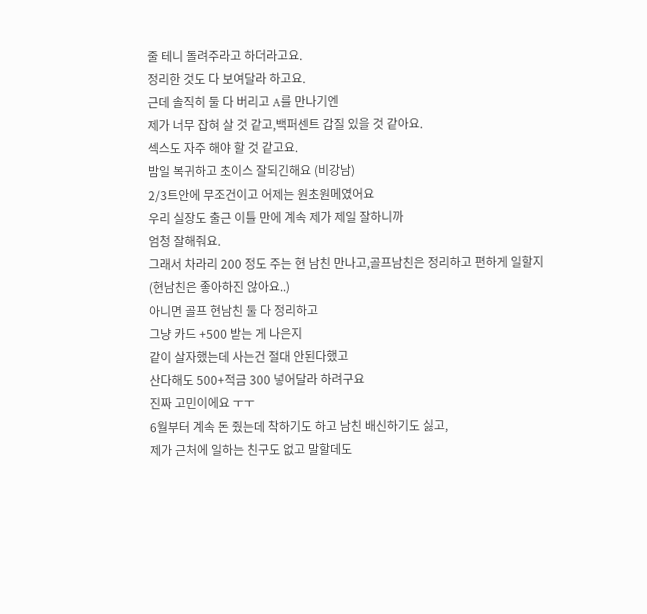줄 테니 돌려주라고 하더라고요.
정리한 것도 다 보여달라 하고요.
근데 솔직히 둘 다 버리고 A를 만나기엔
제가 너무 잡혀 살 것 같고,백퍼센트 갑질 있을 것 같아요.
섹스도 자주 해야 할 것 같고요.
밤일 복귀하고 초이스 잘되긴해요 (비강남)
2/3트안에 무조건이고 어제는 원초원메였어요
우리 실장도 출근 이틀 만에 계속 제가 제일 잘하니까
엄청 잘해줘요.
그래서 차라리 200 정도 주는 현 남친 만나고,골프남친은 정리하고 편하게 일할지
(현남친은 좋아하진 않아요..)
아니면 골프 현남친 둘 다 정리하고
그냥 카드 +500 받는 게 나은지
같이 살자했는데 사는건 절대 안된다했고
산다해도 500+적금 300 넣어달라 하려구요
진짜 고민이에요 ㅜㅜ
6월부터 계속 돈 줬는데 착하기도 하고 남친 배신하기도 싫고,
제가 근처에 일하는 친구도 없고 말할데도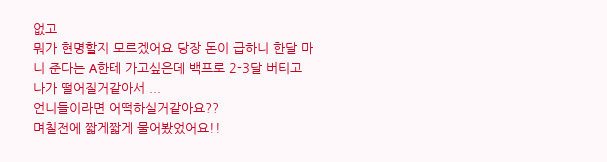없고
뭐가 현명할지 모르겠어요 당장 돈이 급하니 한달 마니 준다는 A한테 가고싶은데 백프로 2-3달 버티고 나가 떨어질거같아서 ...
언니들이라면 어떡하실거같아요??
며칠전에 짧게짧게 물어봤었어요!!